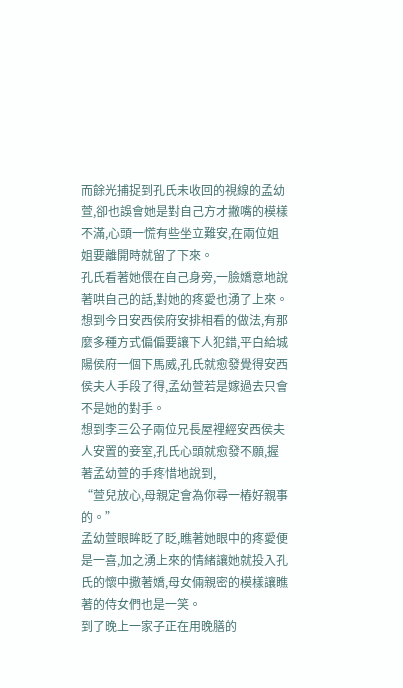而餘光捕捉到孔氏未收回的視線的孟幼萱,卻也誤會她是對自己方才撇嘴的模樣不滿,心頭一慌有些坐立難安,在兩位姐姐要離開時就留了下來。
孔氏看著她偎在自己身旁,一臉嬌意地說著哄自己的話,對她的疼愛也湧了上來。
想到今日安西侯府安排相看的做法,有那麼多種方式偏偏要讓下人犯錯,平白給城陽侯府一個下馬威,孔氏就愈發覺得安西侯夫人手段了得,孟幼萱若是嫁過去只會不是她的對手。
想到李三公子兩位兄長屋裡經安西侯夫人安置的妾室,孔氏心頭就愈發不願,握著孟幼萱的手疼惜地說到,
“萱兒放心,母親定會為你尋一樁好親事的。”
孟幼萱眼眸眨了眨,瞧著她眼中的疼愛便是一喜,加之湧上來的情緒讓她就投入孔氏的懷中撒著嬌,母女倆親密的模樣讓瞧著的侍女們也是一笑。
到了晚上一家子正在用晚膳的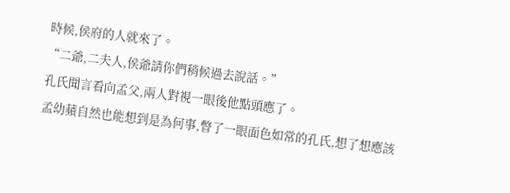時候,侯府的人就來了。
“二爺,二夫人,侯爺請你們稍候過去說話。”
孔氏聞言看向孟父,兩人對視一眼後他點頭應了。
孟幼蘋自然也能想到是為何事,瞥了一眼面色如常的孔氏,想了想應該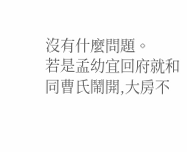沒有什麼問題。
若是孟幼宜回府就和同曹氏鬧開,大房不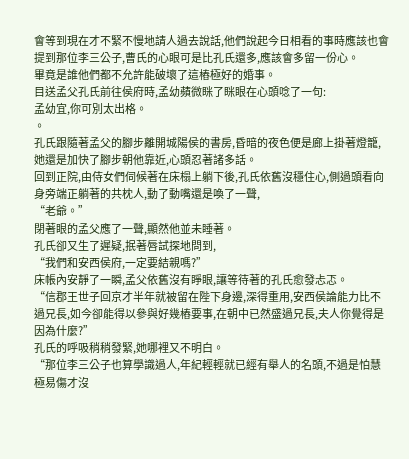會等到現在才不緊不慢地請人過去說話,他們說起今日相看的事時應該也會提到那位李三公子,曹氏的心眼可是比孔氏還多,應該會多留一份心。
畢竟是誰他們都不允許能破壞了這樁極好的婚事。
目送孟父孔氏前往侯府時,孟幼蘋微眯了眯眼在心頭唸了一句:
孟幼宜,你可別太出格。
。
孔氏跟隨著孟父的腳步離開城陽侯的書房,昏暗的夜色便是廊上掛著燈籠,她還是加快了腳步朝他靠近,心頭忍著諸多話。
回到正院,由侍女們伺候著在床榻上躺下後,孔氏依舊沒穩住心,側過頭看向身旁端正躺著的共枕人,動了動嘴還是喚了一聲,
“老爺。”
閉著眼的孟父應了一聲,顯然他並未睡著。
孔氏卻又生了遲疑,抿著唇試探地問到,
“我們和安西侯府,一定要結親嗎?”
床帳內安靜了一瞬,孟父依舊沒有睜眼,讓等待著的孔氏愈發忐忑。
“信郡王世子回京才半年就被留在陛下身邊,深得重用,安西侯論能力比不過兄長,如今卻能得以參與好幾樁要事,在朝中已然盛過兄長,夫人你覺得是因為什麼?”
孔氏的呼吸稍稍發緊,她哪裡又不明白。
“那位李三公子也算學識過人,年紀輕輕就已經有舉人的名頭,不過是怕慧極易傷才沒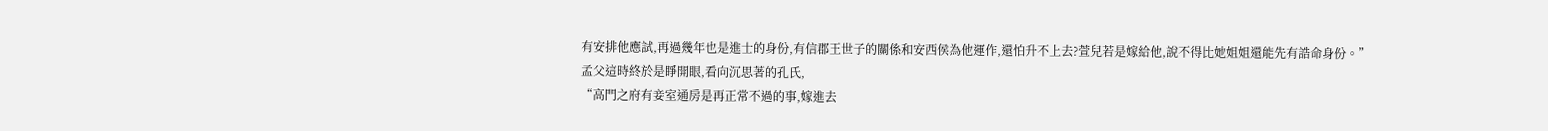有安排他應試,再過幾年也是進士的身份,有信郡王世子的關係和安西侯為他運作,還怕升不上去?萱兒若是嫁給他,說不得比她姐姐還能先有誥命身份。”
孟父這時終於是睜開眼,看向沉思著的孔氏,
“高門之府有妾室通房是再正常不過的事,嫁進去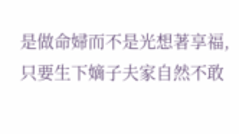是做命婦而不是光想著享福,只要生下嫡子夫家自然不敢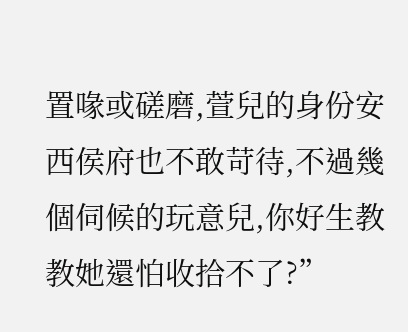置喙或磋磨,萱兒的身份安西侯府也不敢苛待,不過幾個伺候的玩意兒,你好生教教她還怕收拾不了?”